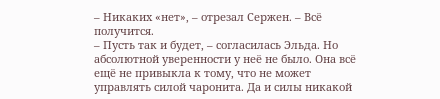– Никаких «нет», – отрезал Сержен. – Всё получится.
– Пусть так и будет, – согласилась Эльда. Но абсолютной уверенности у неё не было. Она всё ещё не привыкла к тому, что не может управлять силой чаронита. Да и силы никакой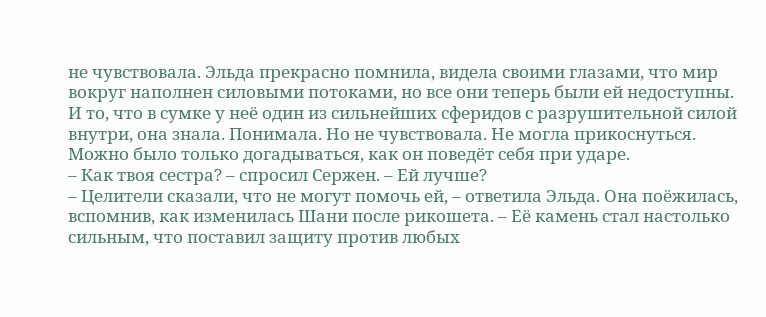не чувствовала. Эльда прекрасно помнила, видела своими глазами, что мир вокруг наполнен силовыми потоками, но все они теперь были ей недоступны. И то, что в сумке у неё один из сильнейших сферидов с разрушительной силой внутри, она знала. Понимала. Но не чувствовала. Не могла прикоснуться.
Можно было только догадываться, как он поведёт себя при ударе.
– Как твоя сестра? – спросил Сержен. – Ей лучше?
– Целители сказали, что не могут помочь ей, – ответила Эльда. Она поёжилась, вспомнив, как изменилась Шани после рикошета. – Её камень стал настолько сильным, что поставил защиту против любых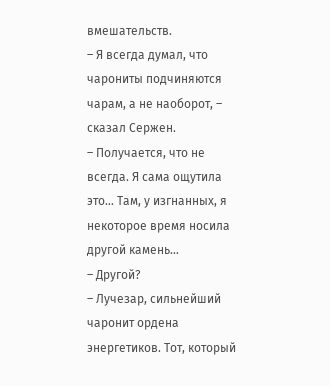вмешательств.
– Я всегда думал, что чарониты подчиняются чарам, а не наоборот, – сказал Сержен.
– Получается, что не всегда. Я сама ощутила это… Там, у изгнанных, я некоторое время носила другой камень…
– Другой?
– Лучезар, сильнейший чаронит ордена энергетиков. Тот, который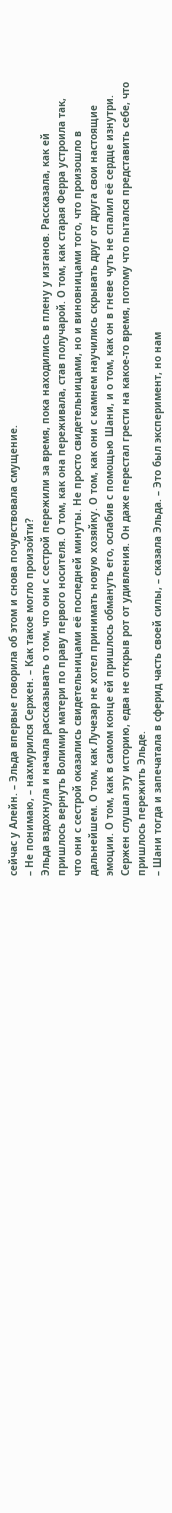сейчас у Алейн. – Эльда впервые говорила об этом и снова почувствовала смущение.
– Не понимаю, – нахмурился Сержен. – Как такое могло произойти?
Эльда вздохнула и начала рассказывать о том, что они с сестрой пережили за время, пока находились в плену у изганов. Рассказала, как ей пришлось вернуть Волимир матери по праву первого носителя. О том, как она переживала, став получарой. О том, как старая Ферра устроила так, что они с сестрой оказались свидетельницами её последней минуты. Не просто свидетельницами, но и виновницами того, что произошло в дальнейшем. О том, как Лучезар не хотел принимать новую хозяйку. О том, как они с камнем научились скрывать друг от друга свои настоящие эмоции. О том, как в самом конце ей пришлось обмануть его, ослабив с помощью Шани, и о том, как он в гневе чуть не спалил её сердце изнутри.
Сержен слушал эту историю, едва не открыв рот от удивления. Он даже перестал грести на какое-то время, потому что пытался представить себе, что пришлось пережить Эльде.
– Шани тогда и запечатала в сферид часть своей силы, – сказала Эльда. – Это был эксперимент, но нам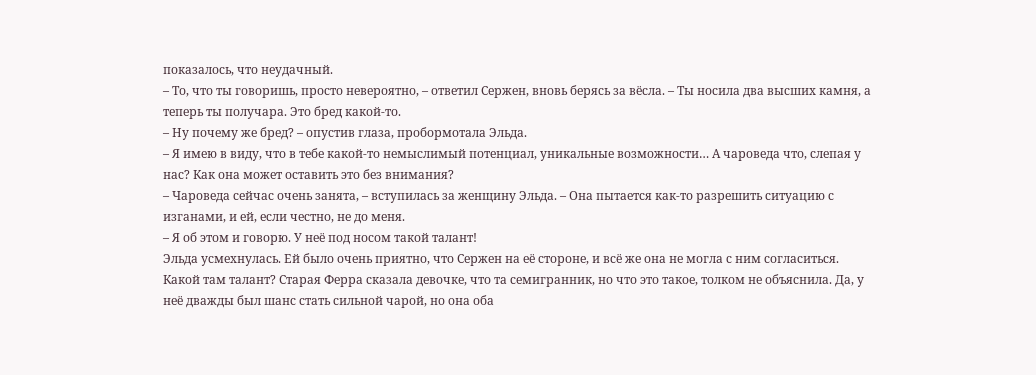показалось, что неудачный.
– То, что ты говоришь, просто невероятно, – ответил Сержен, вновь берясь за вёсла. – Ты носила два высших камня, а теперь ты получара. Это бред какой-то.
– Ну почему же бред? – опустив глаза, пробормотала Эльда.
– Я имею в виду, что в тебе какой-то немыслимый потенциал, уникальные возможности… А чароведа что, слепая у нас? Как она может оставить это без внимания?
– Чароведа сейчас очень занята, – вступилась за женщину Эльда. – Она пытается как-то разрешить ситуацию с изганами, и ей, если честно, не до меня.
– Я об этом и говорю. У неё под носом такой талант!
Эльда усмехнулась. Ей было очень приятно, что Сержен на её стороне, и всё же она не могла с ним согласиться.
Какой там талант? Старая Ферра сказала девочке, что та семигранник, но что это такое, толком не объяснила. Да, у неё дважды был шанс стать сильной чарой, но она оба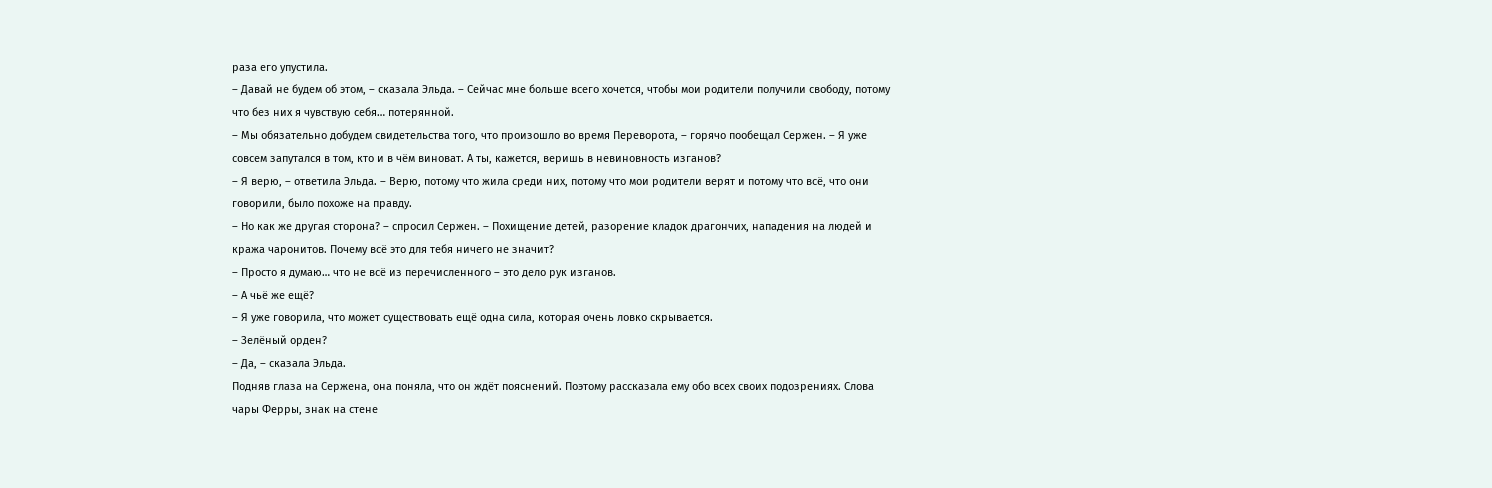раза его упустила.
– Давай не будем об этом, – сказала Эльда. – Сейчас мне больше всего хочется, чтобы мои родители получили свободу, потому что без них я чувствую себя… потерянной.
– Мы обязательно добудем свидетельства того, что произошло во время Переворота, – горячо пообещал Сержен. – Я уже совсем запутался в том, кто и в чём виноват. А ты, кажется, веришь в невиновность изганов?
– Я верю, – ответила Эльда. – Верю, потому что жила среди них, потому что мои родители верят и потому что всё, что они говорили, было похоже на правду.
– Но как же другая сторона? – спросил Сержен. – Похищение детей, разорение кладок драгончих, нападения на людей и кража чаронитов. Почему всё это для тебя ничего не значит?
– Просто я думаю… что не всё из перечисленного – это дело рук изганов.
– А чьё же ещё?
– Я уже говорила, что может существовать ещё одна сила, которая очень ловко скрывается.
– Зелёный орден?
– Да, – сказала Эльда.
Подняв глаза на Сержена, она поняла, что он ждёт пояснений. Поэтому рассказала ему обо всех своих подозрениях. Слова чары Ферры, знак на стене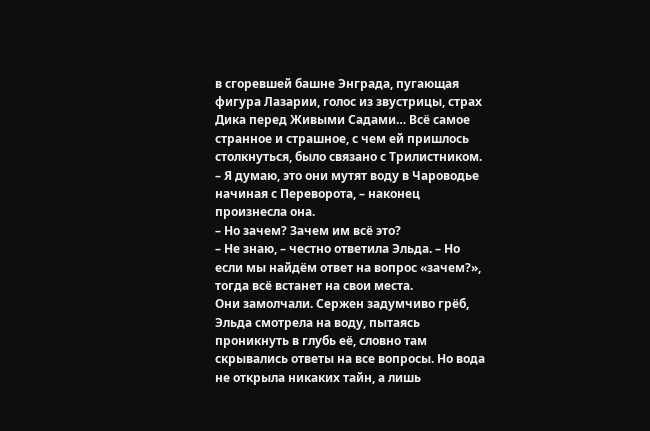в сгоревшей башне Энграда, пугающая фигура Лазарии, голос из звустрицы, страх Дика перед Живыми Садами… Всё самое странное и страшное, с чем ей пришлось столкнуться, было связано с Трилистником.
– Я думаю, это они мутят воду в Чароводье начиная с Переворота, – наконец произнесла она.
– Но зачем? Зачем им всё это?
– Не знаю, – честно ответила Эльда. – Но если мы найдём ответ на вопрос «зачем?», тогда всё встанет на свои места.
Они замолчали. Сержен задумчиво грёб, Эльда смотрела на воду, пытаясь проникнуть в глубь её, словно там скрывались ответы на все вопросы. Но вода не открыла никаких тайн, а лишь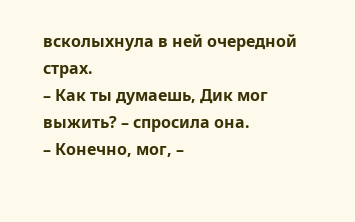всколыхнула в ней очередной страх.
– Как ты думаешь, Дик мог выжить? – спросила она.
– Конечно, мог, –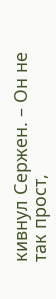кивнул Сержен. – Он не так прост,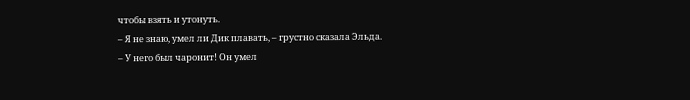чтобы взять и утонуть.
– Я не знаю, умел ли Дик плавать, – грустно сказала Эльда.
– У него был чаронит! Он умел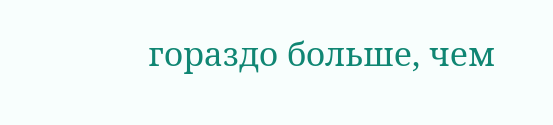гораздо больше, чем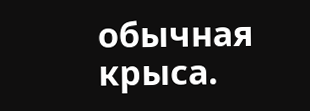обычная крыса.